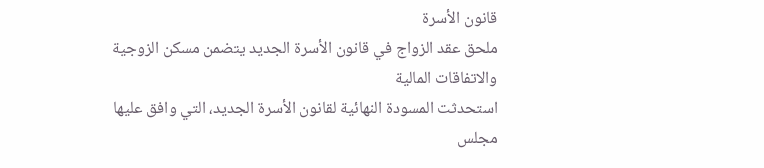قانون الأسرة
ملحق عقد الزواج في قانون الأسرة الجديد يتضمن مسكن الزوجية والاتفاقات المالية
استحدثت المسودة النهائية لقانون الأسرة الجديد، التي وافق عليها مجلس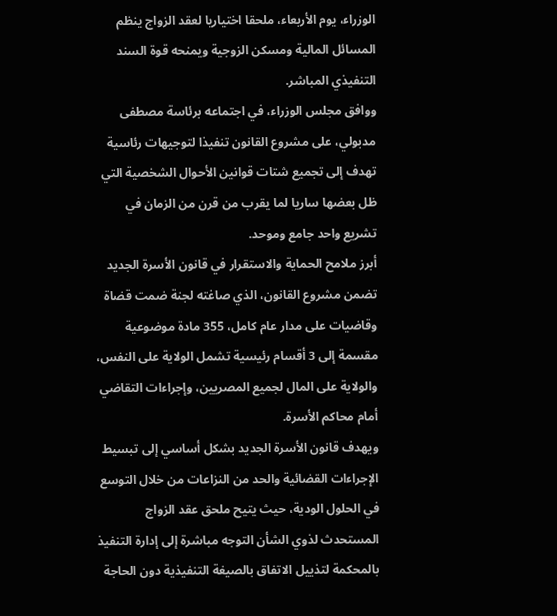الوزراء، يوم الأربعاء، ملحقا اختياريا لعقد الزواج ينظم المسائل المالية ومسكن الزوجية ويمنحه قوة السند التنفيذي المباشر.
ووافق مجلس الوزراء، في اجتماعه برئاسة مصطفى مدبولي، على مشروع القانون تنفيذا لتوجيهات رئاسية تهدف إلى تجميع شتات قوانين الأحوال الشخصية التي ظل بعضها ساريا لما يقرب من قرن من الزمان في تشريع واحد جامع وموحد.
أبرز ملامح الحماية والاستقرار في قانون الأسرة الجديد
تضمن مشروع القانون، الذي صاغته لجنة ضمت قضاة وقاضيات على مدار عام كامل، 355 مادة موضوعية مقسمة إلى 3 أقسام رئيسية تشمل الولاية على النفس، والولاية على المال لجميع المصريين، وإجراءات التقاضي أمام محاكم الأسرة.
ويهدف قانون الأسرة الجديد بشكل أساسي إلى تبسيط الإجراءات القضائية والحد من النزاعات من خلال التوسع في الحلول الودية، حيث يتيح ملحق عقد الزواج المستحدث لذوي الشأن التوجه مباشرة إلى إدارة التنفيذ بالمحكمة لتذييل الاتفاق بالصيغة التنفيذية دون الحاجة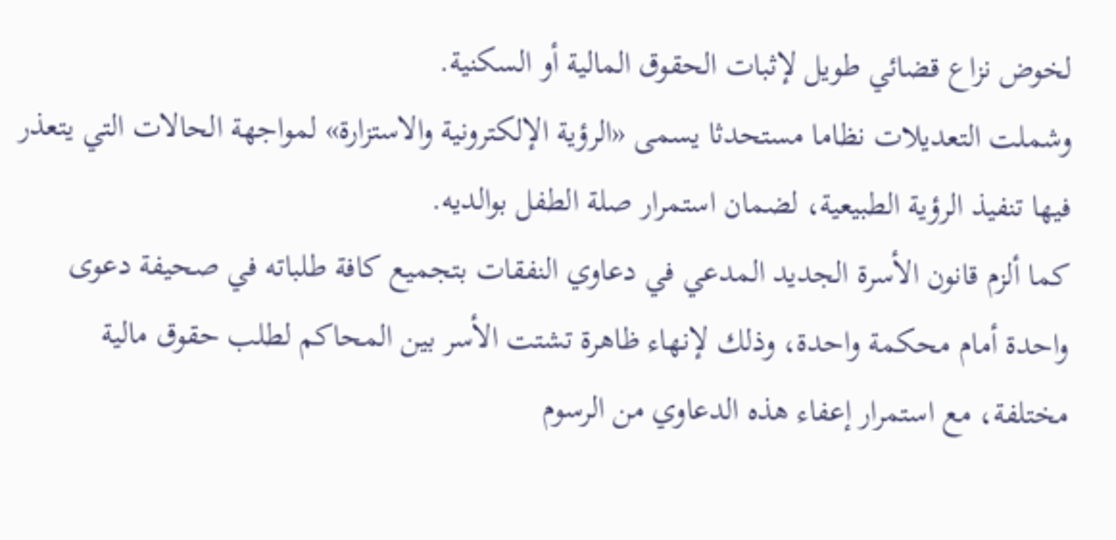لخوض نزاع قضائي طويل لإثبات الحقوق المالية أو السكنية.
وشملت التعديلات نظاما مستحدثا يسمى «الرؤية الإلكترونية والاستزارة» لمواجهة الحالات التي يتعذر فيها تنفيذ الرؤية الطبيعية، لضمان استمرار صلة الطفل بوالديه.
كما ألزم قانون الأسرة الجديد المدعي في دعاوي النفقات بتجميع كافة طلباته في صحيفة دعوى واحدة أمام محكمة واحدة، وذلك لإنهاء ظاهرة تشتت الأسر بين المحاكم لطلب حقوق مالية مختلفة، مع استمرار إعفاء هذه الدعاوي من الرسوم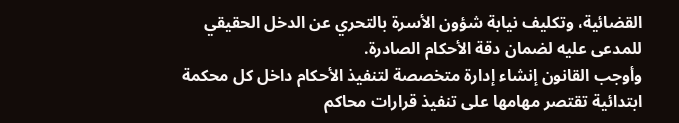القضائية، وتكليف نيابة شؤون الأسرة بالتحري عن الدخل الحقيقي للمدعى عليه لضمان دقة الأحكام الصادرة.
وأوجب القانون إنشاء إدارة متخصصة لتنفيذ الأحكام داخل كل محكمة ابتدائية تقتصر مهامها على تنفيذ قرارات محاكم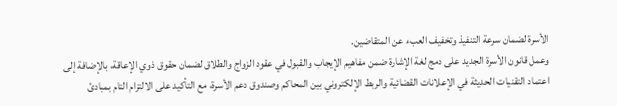الأسرة لضمان سرعة التنفيذ وتخفيف العبء عن المتقاضين.
وعمل قانون الأسرة الجديد على دمج لغة الإشارة ضمن مفاهيم الإيجاب والقبول في عقود الزواج والطلاق لضمان حقوق ذوي الإعاقة، بالإضافة إلى اعتماد التقنيات الحديثة في الإعلانات القضائية والربط الإلكتروني بين المحاكم وصندوق دعم الأسرة، مع التأكيد على الالتزام التام بمبادئ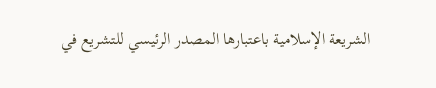الشريعة الإسلامية باعتبارها المصدر الرئيسي للتشريع في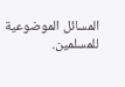المسائل الموضوعية للمسلمين.